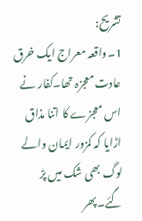تشریح:
1۔واقعہ معراج ایک خرق عادت معجزہ تھا۔کفار نے اس معجزے کا اتنا مذاق اڑایا کہ کمزور ایمان والے لوگ بھی شک میں پڑ گئے۔پھر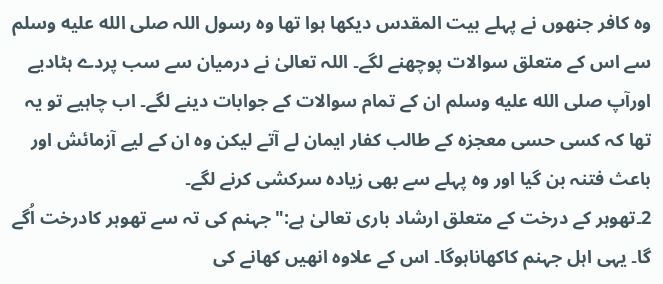وہ کافر جنھوں نے پہلے بیت المقدس دیکھا ہوا تھا وہ رسول اللہ صلى الله عليه وسلم سے اس کے متعلق سوالات پوچھنے لگے۔ اللہ تعالیٰ نے درمیان سے سب پردے ہٹادیے اورآپ صلى الله عليه وسلم ان کے تمام سوالات کے جوابات دینے لگے۔ اب چاہیے تو یہ تھا کہ کسی حسی معجزہ کے طالب کفار ایمان لے آتے لیکن وہ ان کے لیے آزمائش اور باعث فتنہ بن گیا اور وہ پہلے سے بھی زیادہ سرکشی کرنے لگے۔
2۔تھوہر کے درخت کے متعلق ارشاد باری تعالیٰ ہے:"جہنم کی تہ سے تھوہر کادرخت اُگے گا۔ یہی اہل جہنم کاکھاناہوگا۔ اس کے علاوہ انھیں کھانے کی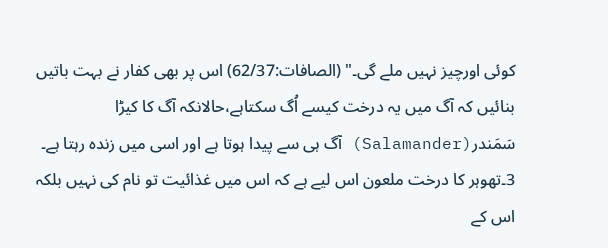کوئی اورچیز نہیں ملے گی۔" (الصافات:62/37) اس پر بھی کفار نے بہت باتیں بنائیں کہ آگ میں یہ درخت کیسے اُگ سکتاہے،حالانکہ آگ کا کیڑا سَمَندر(Salamander) آگ ہی سے پیدا ہوتا ہے اور اسی میں زندہ رہتا ہے۔
3۔تھوہر کا درخت ملعون اس لیے ہے کہ اس میں غذائیت تو نام کی نہیں بلکہ اس کے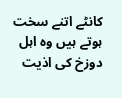کانٹے اتنے سخت ہوتے ہیں وہ اہل دوزخ کی اذیت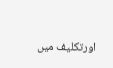اورتکلیف میں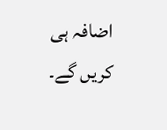اضافہ ہی کریں گے۔